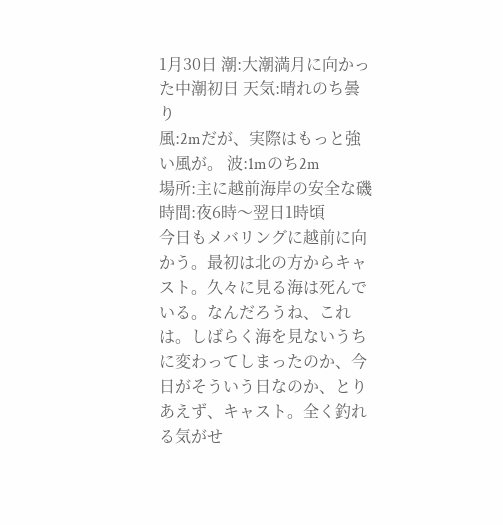1月30日 潮:大潮満月に向かった中潮初日 天気:晴れのち曇り
風:2mだが、実際はもっと強い風が。 波:1mのち2m
場所:主に越前海岸の安全な磯 時間:夜6時〜翌日1時頃
今日もメバリングに越前に向かう。最初は北の方からキャスト。久々に見る海は死んでいる。なんだろうね、これは。しばらく海を見ないうちに変わってしまったのか、今日がそういう日なのか、とりあえず、キャスト。全く釣れる気がせ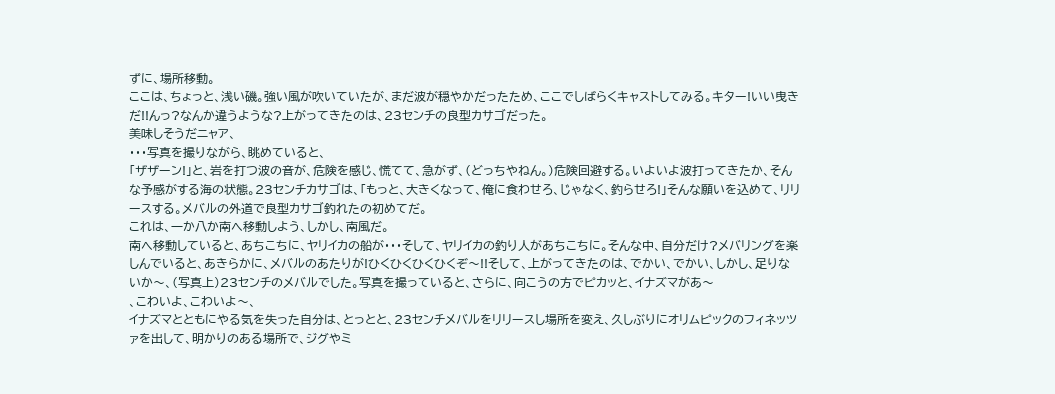ずに、場所移動。
ここは、ちょっと、浅い磯。強い風が吹いていたが、まだ波が穏やかだったため、ここでしばらくキャストしてみる。キター!いい曳きだ!!んっ?なんか違うような?上がってきたのは、23センチの良型カサゴだった。
美味しそうだニャア、
・・・写真を撮りながら、眺めていると、
「ザザーン!」と、岩を打つ波の音が、危険を感じ、慌てて、急がず、(どっちやねん。)危険回避する。いよいよ波打ってきたか、そんな予感がする海の状態。23センチカサゴは、「もっと、大きくなって、俺に食わせろ、じゃなく、釣らせろ!」そんな願いを込めて、リリースする。メバルの外道で良型カサゴ釣れたの初めてだ。
これは、一か八か南へ移動しよう、しかし、南風だ。
南へ移動していると、あちこちに、ヤリイカの船が・・・そして、ヤリイカの釣り人があちこちに。そんな中、自分だけ?メバリングを楽しんでいると、あきらかに、メバルのあたりが!ひくひくひくひくぞ〜!!そして、上がってきたのは、でかい、でかい、しかし、足りないか〜、(写真上)23センチのメバルでした。写真を撮っていると、さらに、向こうの方でピカッと、イナズマがあ〜
、こわいよ、こわいよ〜、
イナズマとともにやる気を失った自分は、とっとと、23センチメバルをリリースし場所を変え、久しぶりにオリムピックのフィネッツァを出して、明かりのある場所で、ジグやミ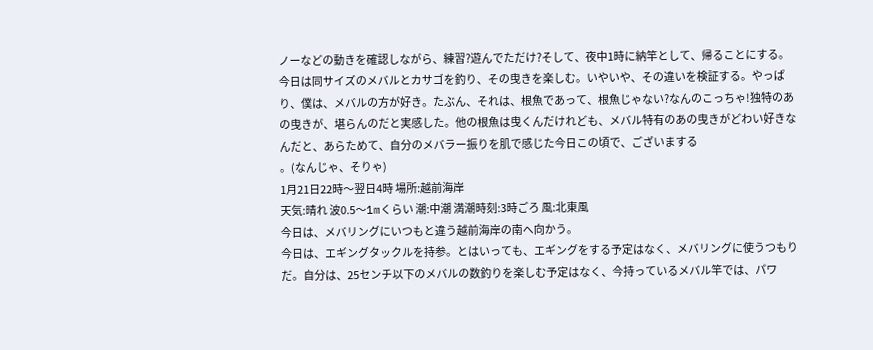ノーなどの動きを確認しながら、練習?遊んでただけ?そして、夜中1時に納竿として、帰ることにする。
今日は同サイズのメバルとカサゴを釣り、その曳きを楽しむ。いやいや、その違いを検証する。やっぱり、僕は、メバルの方が好き。たぶん、それは、根魚であって、根魚じゃない?なんのこっちゃ!独特のあの曳きが、堪らんのだと実感した。他の根魚は曳くんだけれども、メバル特有のあの曳きがどわい好きなんだと、あらためて、自分のメバラー振りを肌で感じた今日この頃で、ございまする
。(なんじゃ、そりゃ)
1月21日22時〜翌日4時 場所:越前海岸
天気:晴れ 波0.5〜1mくらい 潮:中潮 満潮時刻:3時ごろ 風:北東風
今日は、メバリングにいつもと違う越前海岸の南へ向かう。
今日は、エギングタックルを持参。とはいっても、エギングをする予定はなく、メバリングに使うつもりだ。自分は、25センチ以下のメバルの数釣りを楽しむ予定はなく、今持っているメバル竿では、パワ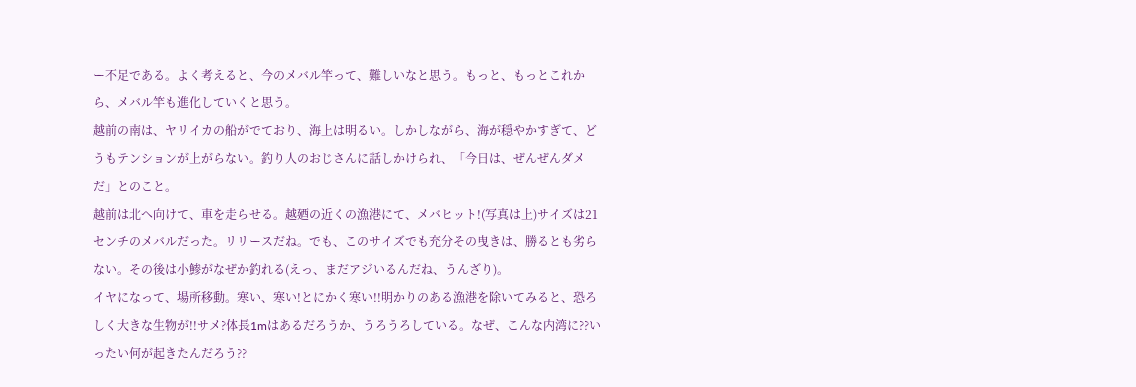ー不足である。よく考えると、今のメバル竿って、難しいなと思う。もっと、もっとこれから、メバル竿も進化していくと思う。
越前の南は、ヤリイカの船がでており、海上は明るい。しかしながら、海が穏やかすぎて、どうもテンションが上がらない。釣り人のおじさんに話しかけられ、「今日は、ぜんぜんダメだ」とのこと。
越前は北へ向けて、車を走らせる。越廼の近くの漁港にて、メバヒット!(写真は上)サイズは21センチのメバルだった。リリースだね。でも、このサイズでも充分その曳きは、勝るとも劣らない。その後は小鯵がなぜか釣れる(えっ、まだアジいるんだね、うんざり)。
イヤになって、場所移動。寒い、寒い!とにかく寒い!!明かりのある漁港を除いてみると、恐ろしく大きな生物が!!サメ?体長1mはあるだろうか、うろうろしている。なぜ、こんな内湾に??いったい何が起きたんだろう??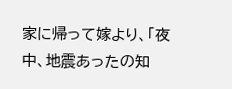家に帰って嫁より、「夜中、地震あったの知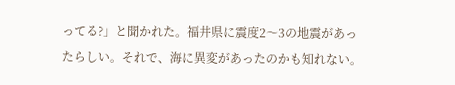ってる?」と聞かれた。福井県に震度2〜3の地震があったらしい。それで、海に異変があったのかも知れない。